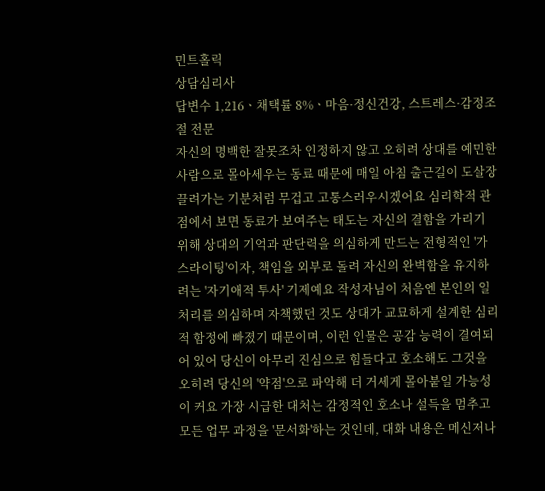민트홀릭
상담심리사
답변수 1,216ㆍ채택률 8%ㆍ마음·정신건강, 스트레스·감정조절 전문
자신의 명백한 잘못조차 인정하지 않고 오히려 상대를 예민한 사람으로 몰아세우는 동료 때문에 매일 아침 출근길이 도살장 끌려가는 기분처럼 무겁고 고통스러우시겠어요 심리학적 관점에서 보면 동료가 보여주는 태도는 자신의 결함을 가리기 위해 상대의 기억과 판단력을 의심하게 만드는 전형적인 '가스라이팅'이자, 책임을 외부로 돌려 자신의 완벽함을 유지하려는 '자기애적 투사' 기제예요 작성자님이 처음엔 본인의 일 처리를 의심하며 자책했던 것도 상대가 교묘하게 설계한 심리적 함정에 빠졌기 때문이며, 이런 인물은 공감 능력이 결여되어 있어 당신이 아무리 진심으로 힘들다고 호소해도 그것을 오히려 당신의 '약점'으로 파악해 더 거세게 몰아붙일 가능성이 커요 가장 시급한 대처는 감정적인 호소나 설득을 멈추고 모든 업무 과정을 '문서화'하는 것인데, 대화 내용은 메신저나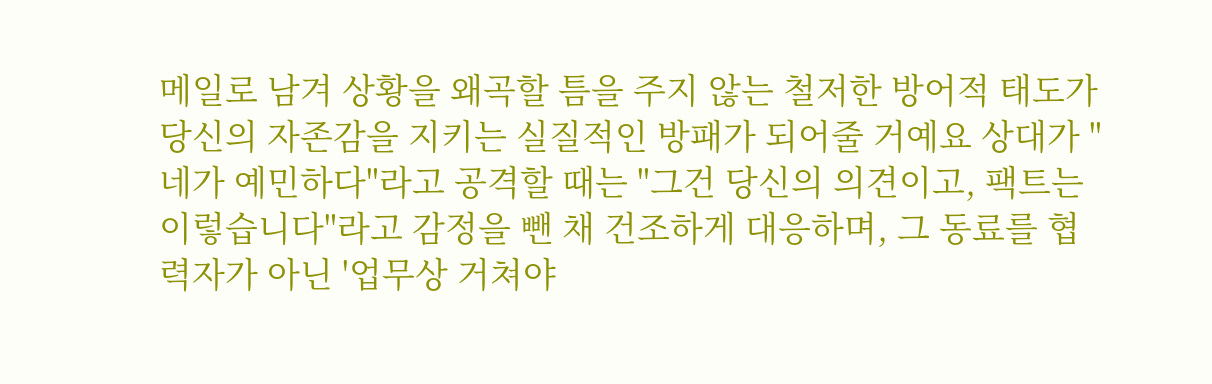메일로 남겨 상황을 왜곡할 틈을 주지 않는 철저한 방어적 태도가 당신의 자존감을 지키는 실질적인 방패가 되어줄 거예요 상대가 "네가 예민하다"라고 공격할 때는 "그건 당신의 의견이고, 팩트는 이렇습니다"라고 감정을 뺀 채 건조하게 대응하며, 그 동료를 협력자가 아닌 '업무상 거쳐야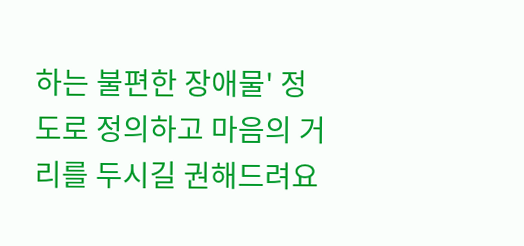하는 불편한 장애물' 정도로 정의하고 마음의 거리를 두시길 권해드려요